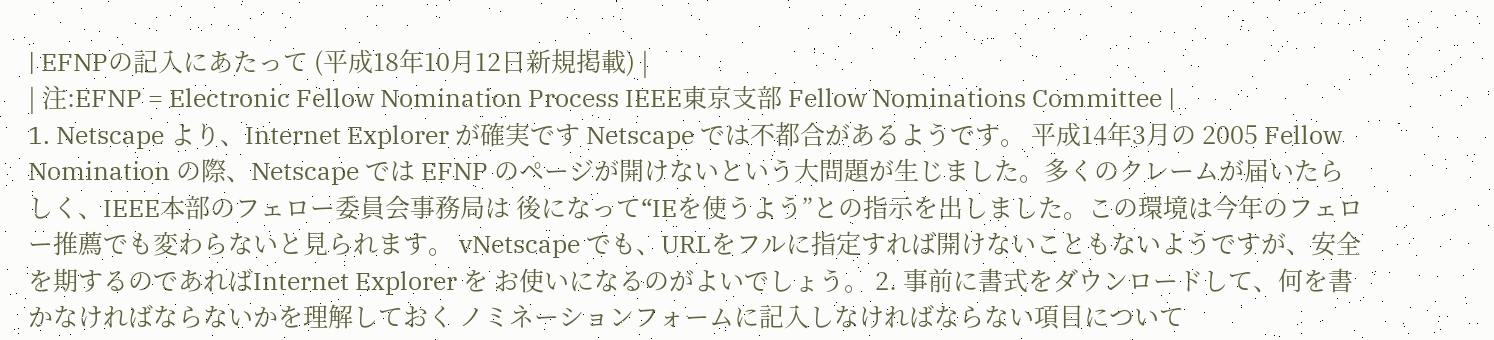| EFNPの記入にあたって (平成18年10月12日新規掲載) |
| 注:EFNP = Electronic Fellow Nomination Process IEEE東京支部 Fellow Nominations Committee |
1. Netscape より、Internet Explorer が確実です Netscape では不都合があるようです。 平成14年3月の 2005 Fellow Nomination の際、Netscape では EFNP のページが開けないという大問題が生じました。多くのクレームが届いたらしく、IEEE本部のフェロー委員会事務局は 後になって“IEを使うよう”との指示を出しました。この環境は今年のフェロー推薦でも変わらないと見られます。 vNetscape でも、URLをフルに指定すれば開けないこともないようですが、安全を期するのであればInternet Explorer を お使いになるのがよいでしょう。 2. 事前に書式をダウンロードして、何を書かなければならないかを理解しておく ノミネーションフォームに記入しなければならない項目について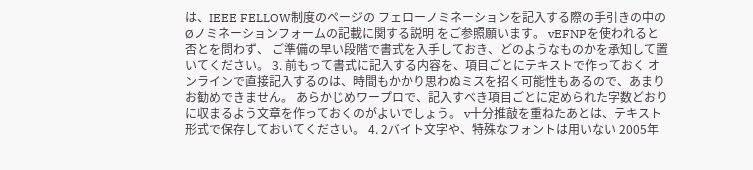は、IEEE FELLOW制度のページの フェローノミネーションを記入する際の手引きの中の Øノミネーションフォームの記載に関する説明 をご参照願います。 vEFNPを使われると否とを問わず、 ご準備の早い段階で書式を入手しておき、どのようなものかを承知して置いてください。 3. 前もって書式に記入する内容を、項目ごとにテキストで作っておく オンラインで直接記入するのは、時間もかかり思わぬミスを招く可能性もあるので、あまりお勧めできません。 あらかじめワープロで、記入すべき項目ごとに定められた字数どおりに収まるよう文章を作っておくのがよいでしょう。 v十分推敲を重ねたあとは、テキスト形式で保存しておいてください。 4. 2バイト文字や、特殊なフォントは用いない 2005年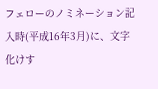フェローのノミネーション記入時(平成16年3月)に、文字化けす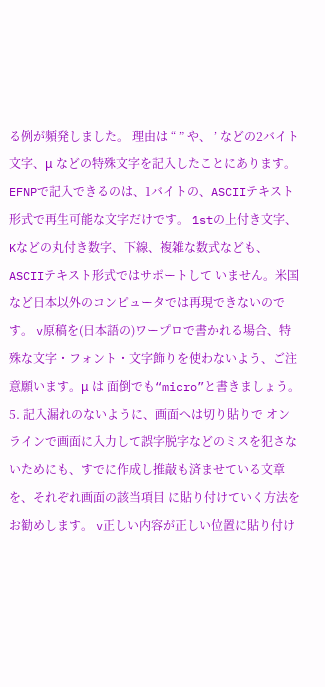る例が頻発しました。 理由は “ ” や、 ’ などの2バイト文字、μ などの特殊文字を記入したことにあります。 EFNPで記入できるのは、1バイトの、ASCIIテキスト形式で再生可能な文字だけです。 1stの上付き文字、Kなどの丸付き数字、下線、複雑な数式なども、ASCIIテキスト形式ではサポートして いません。米国など日本以外のコンピュータでは再現できないのです。 v原稿を(日本語の)ワープロで書かれる場合、特殊な文字・フォント・文字飾りを使わないよう、ご注意願います。μ は 面倒でも“micro”と書きましょう。 5. 記入漏れのないように、画面へは切り貼りで オンラインで画面に入力して誤字脱字などのミスを犯さないためにも、すでに作成し推敲も済ませている文章を、それぞれ画面の該当項目 に貼り付けていく方法をお勧めします。 v正しい内容が正しい位置に貼り付け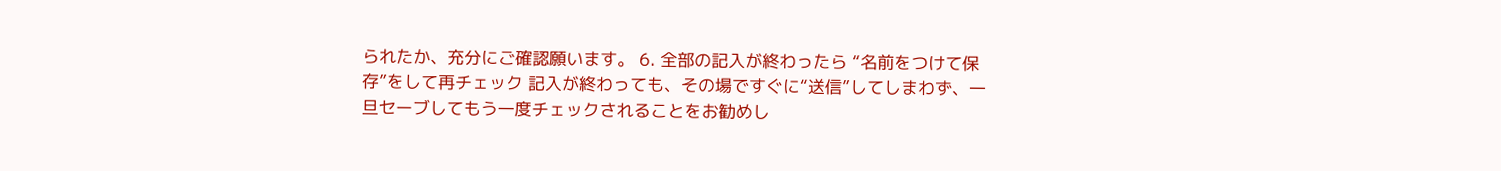られたか、充分にご確認願います。 6. 全部の記入が終わったら “名前をつけて保存”をして再チェック 記入が終わっても、その場ですぐに“送信”してしまわず、一旦セーブしてもう一度チェックされることをお勧めし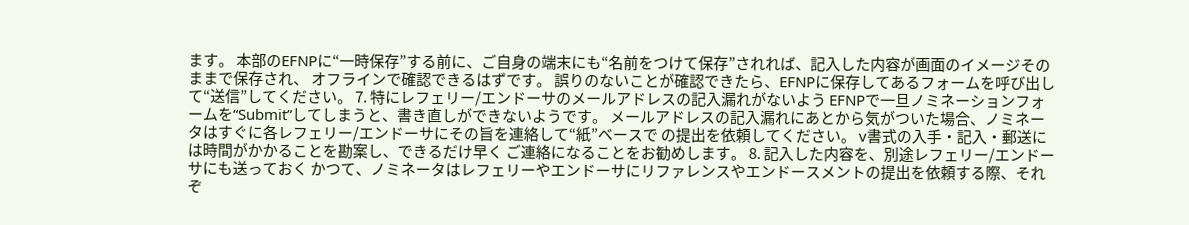ます。 本部のEFNPに“一時保存”する前に、ご自身の端末にも“名前をつけて保存”されれば、記入した内容が画面のイメージそのままで保存され、 オフラインで確認できるはずです。 誤りのないことが確認できたら、EFNPに保存してあるフォームを呼び出して“送信”してください。 7. 特にレフェリー/エンドーサのメールアドレスの記入漏れがないよう EFNPで一旦ノミネーションフォームを“Submit”してしまうと、書き直しができないようです。 メールアドレスの記入漏れにあとから気がついた場合、ノミネータはすぐに各レフェリー/エンドーサにその旨を連絡して“紙”ベースで の提出を依頼してください。 v書式の入手・記入・郵送には時間がかかることを勘案し、できるだけ早く ご連絡になることをお勧めします。 8. 記入した内容を、別途レフェリー/エンドーサにも送っておく かつて、ノミネータはレフェリーやエンドーサにリファレンスやエンドースメントの提出を依頼する際、それぞ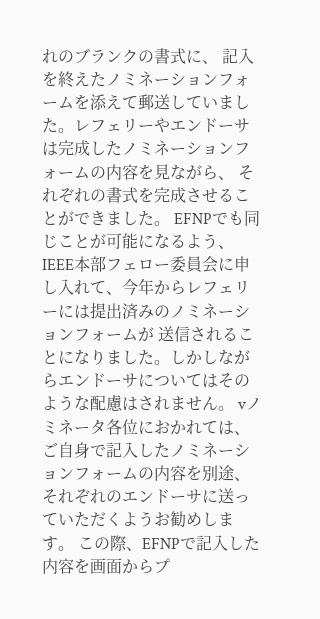れのブランクの書式に、 記入を終えたノミネーションフォームを添えて郵送していました。レフェリーやエンドーサは完成したノミネーションフォームの内容を見ながら、 それぞれの書式を完成させることができました。 EFNPでも同じことが可能になるよう、IEEE本部フェロー委員会に申し入れて、今年からレフェリーには提出済みのノミネーションフォームが 送信されることになりました。しかしながらエンドーサについてはそのような配慮はされません。 vノミネータ各位におかれては、ご自身で記入したノミネーションフォームの内容を別途、それぞれのエンドーサに送っていただくようお勧めします。 この際、EFNPで記入した内容を画面からプ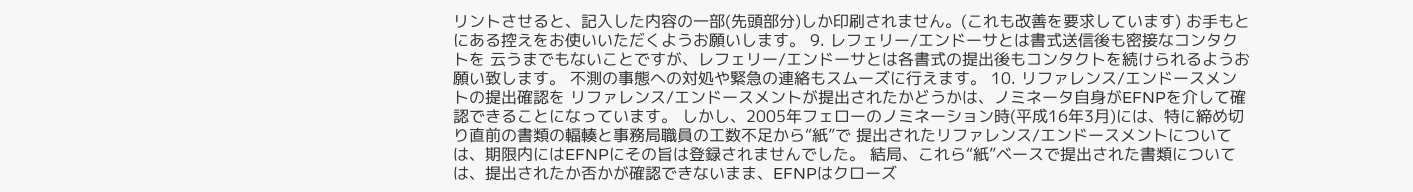リントさせると、記入した内容の一部(先頭部分)しか印刷されません。(これも改善を要求しています) お手もとにある控えをお使いいただくようお願いします。 9. レフェリー/エンドーサとは書式送信後も密接なコンタクトを 云うまでもないことですが、レフェリー/エンドーサとは各書式の提出後もコンタクトを続けられるようお願い致します。 不測の事態への対処や緊急の連絡もスムーズに行えます。 10. リファレンス/エンドースメントの提出確認を リファレンス/エンドースメントが提出されたかどうかは、ノミネータ自身がEFNPを介して確認できることになっています。 しかし、2005年フェローのノミネーション時(平成16年3月)には、特に締め切り直前の書類の輻輳と事務局職員の工数不足から“紙”で 提出されたリファレンス/エンドースメントについては、期限内にはEFNPにその旨は登録されませんでした。 結局、これら“紙”ベースで提出された書類については、提出されたか否かが確認できないまま、EFNPはクローズ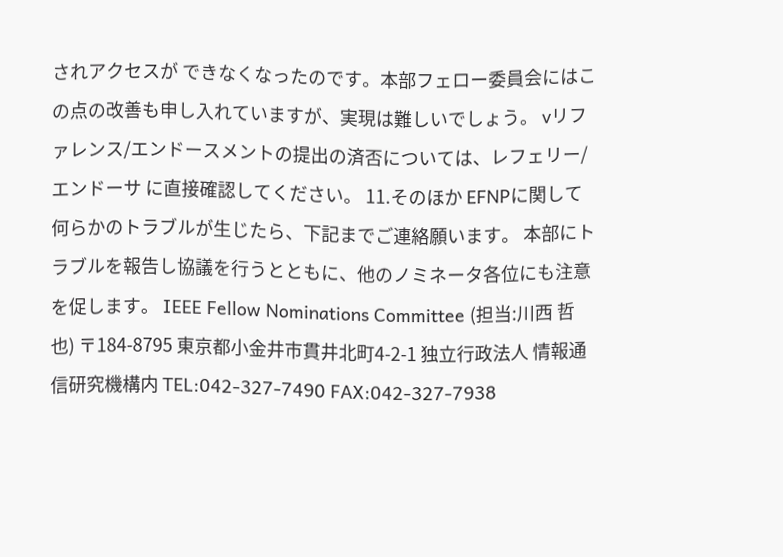されアクセスが できなくなったのです。本部フェロー委員会にはこの点の改善も申し入れていますが、実現は難しいでしょう。 vリファレンス/エンドースメントの提出の済否については、レフェリー/エンドーサ に直接確認してください。 11.そのほか EFNPに関して何らかのトラブルが生じたら、下記までご連絡願います。 本部にトラブルを報告し協議を行うとともに、他のノミネータ各位にも注意を促します。 IEEE Fellow Nominations Committee (担当:川西 哲也) 〒184-8795 東京都小金井市貫井北町4-2-1 独立行政法人 情報通信研究機構内 TEL:042-327-7490 FAX:042-327-7938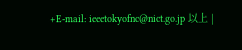+E-mail: ieeetokyofnc@nict.go.jp 以上 |